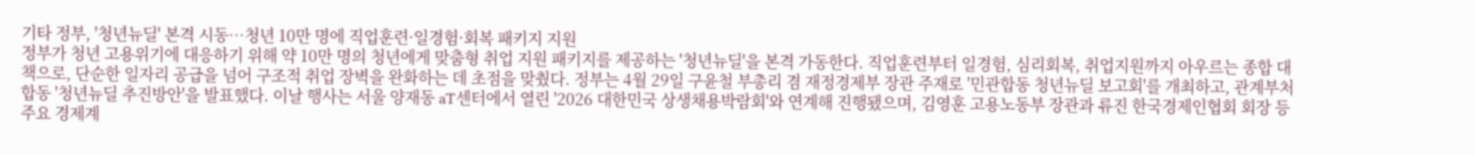기타 정부, '청년뉴딜' 본격 시동…청년 10만 명에 직업훈련·일경험·회복 패키지 지원
정부가 청년 고용위기에 대응하기 위해 약 10만 명의 청년에게 맞춤형 취업 지원 패키지를 제공하는 '청년뉴딜'을 본격 가동한다. 직업훈련부터 일경험, 심리회복, 취업지원까지 아우르는 종합 대책으로, 단순한 일자리 공급을 넘어 구조적 취업 장벽을 완화하는 데 초점을 맞췄다. 정부는 4월 29일 구윤철 부총리 겸 재정경제부 장관 주재로 '민관합동 청년뉴딜 보고회'를 개최하고, 관계부처 합동 '청년뉴딜 추진방안'을 발표했다. 이날 행사는 서울 양재동 aT센터에서 열린 '2026 대한민국 상생채용박람회'와 연계해 진행됐으며, 김영훈 고용노동부 장관과 류진 한국경제인협회 회장 등 주요 경제계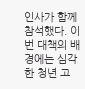인사가 함께 참석했다. 이번 대책의 배경에는 심각한 청년 고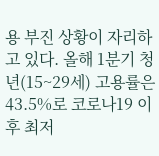용 부진 상황이 자리하고 있다. 올해 1분기 청년(15~29세) 고용률은 43.5%로 코로나19 이후 최저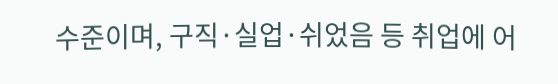수준이며, 구직·실업·쉬었음 등 취업에 어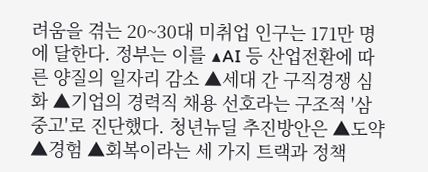려움을 겪는 20~30대 미취업 인구는 171만 명에 달한다. 정부는 이를 ▲AI 등 산업전환에 따른 양질의 일자리 감소 ▲세대 간 구직경쟁 심화 ▲기업의 경력직 채용 선호라는 구조적 '삼중고'로 진단했다. 청년뉴딜 추진방안은 ▲도약 ▲경험 ▲회복이라는 세 가지 트랙과 정책